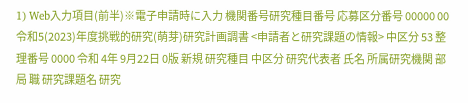1) Web入力項目(前半)※電子申請時に入力 機関番号研究種目番号 応募区分番号 00000 00 令和5(2023)年度挑戦的研究(萌芽)研究計画調書 <申請者と研究課題の情報> 中区分 53 整理番号 0000 令和 4年 9月22日 0版 新規 研究種目 中区分 研究代表者 氏名 所属研究機関 部局 職 研究課題名 研究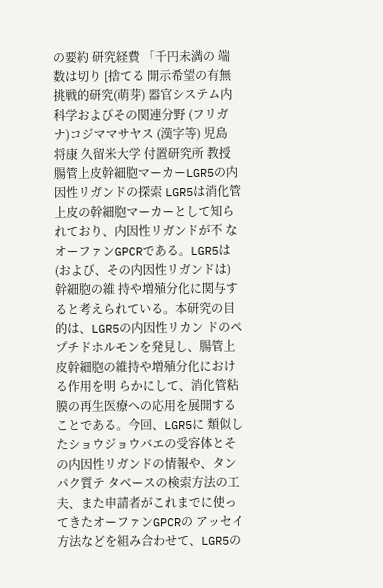の要約 研究経費 「千円未満の 端数は切り [捨てる 開示希望の有無 挑戦的研究(萌芽) 器官システム内科学およびその関連分野 (フリガナ)コジママサヤス (漢字等) 児島 将康 久留米大学 付置研究所 教授 腸管上皮幹細胞マーカーLGR5の内因性リガンドの探索 LGR5は消化管上皮の幹細胞マーカーとして知られており、内因性リガンドが不 なオーファンGPCRである。LGR5は(および、その内因性リガンドは)幹細胞の維 持や増殖分化に関与すると考えられている。本研究の目的は、LGR5の内因性リカン ドのペプチドホルモンを発見し、腸管上皮幹細胞の維持や増殖分化における作用を明 らかにして、消化管粘膜の再生医療への応用を展開することである。今回、LGR5に 類似したショウジョウバエの受容体とその内因性リガンドの情報や、タンパク質テ タベースの検索方法の工夫、また申請者がこれまでに使ってきたオーファンGPCRの アッセイ方法などを組み合わせて、LGR5の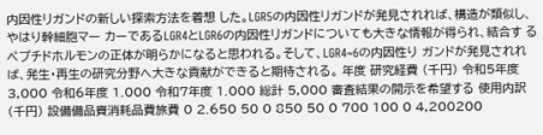内因性リガンドの新しい探索方法を着想 した。LGR5の内因性リガンドが発見されれば、構造が類似し、やはり幹細胞マー カーであるLGR4とLGR6の内因性リガンドについても大きな情報が得られ、結合す るペプチドホルモンの正体が明らかになると思われる。そして、LGR4~6の内因性り ガンドが発見されれば、発生・再生の研究分野へ大きな貢献ができると期待される。 年度 研究経費 (千円) 令和5年度 3,000 令和6年度 1.000 令和7年度 1.000 総計 5,000 審査結果の開示を希望する 使用内訳(千円) 設備備品賚消耗品費旅費 0 2.650 50 0 850 50 0 700 100 0 4,200200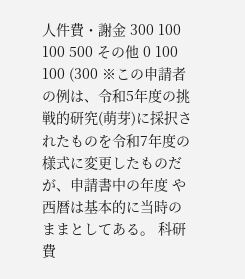人件費・謝金 300 100 100 500 その他 0 100 100 (300 ※この申請者の例は、令和5年度の挑戦的研究(萌芽)に採択されたものを令和7年度の様式に変更したものだが、申請書中の年度 や西暦は基本的に当時のままとしてある。 科研費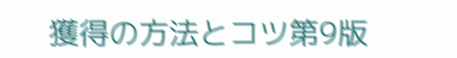獲得の方法とコツ第9版